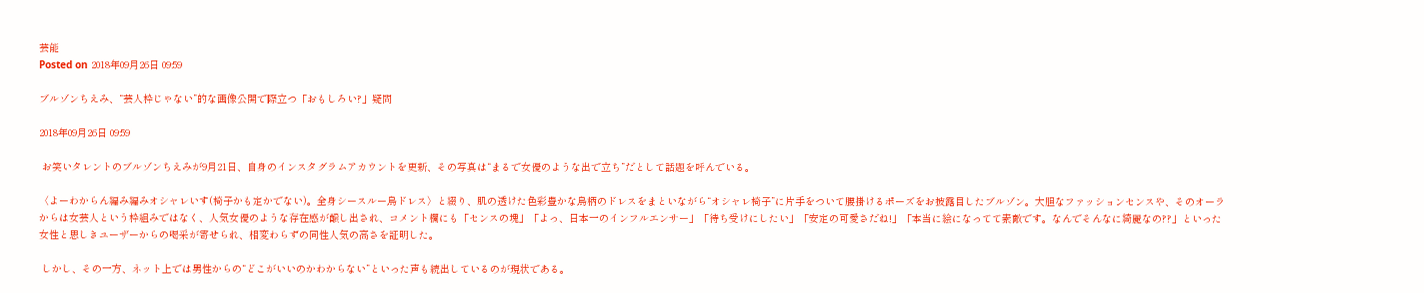芸能
Posted on 2018年09月26日 09:59

ブルゾンちえみ、“芸人枠じゃない”的な画像公開で際立つ「おもしろい?」疑問

2018年09月26日 09:59

 お笑いタレントのブルゾンちえみが9月21日、自身のインスタグラムアカウントを更新、その写真は“まるで女優のような出で立ち”だとして話題を呼んでいる。

〈よーわからん編み編みオシャレいす(椅子かも定かでない)。全身シースルー鳥ドレス〉と綴り、肌の透けた色彩豊かな鳥柄のドレスをまといながら“オシャレ椅子”に片手をついて腰掛けるポーズをお披露目したブルゾン。大胆なファッションセンスや、そのオーラからは女芸人という枠組みではなく、人気女優のような存在感が醸し出され、コメント欄にも「センスの塊」「よっ、日本一のインフルエンサー」「待ち受けにしたい」「安定の可愛さだね!」「本当に絵になってて素敵です。なんでそんなに綺麗なの??」といった女性と思しきユーザーからの喝采が寄せられ、相変わらずの同性人気の高さを証明した。

 しかし、その一方、ネット上では男性からの“どこがいいのかわからない”といった声も続出しているのが現状である。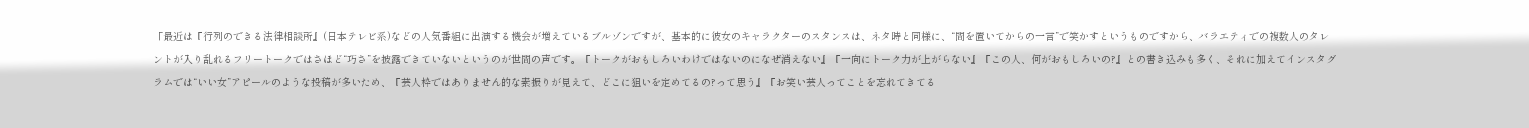「最近は『行列のできる法律相談所』(日本テレビ系)などの人気番組に出演する機会が増えているブルゾンですが、基本的に彼女のキャラクターのスタンスは、ネタ時と同様に、“間を置いてからの一言”で笑かすというものですから、バラエティでの複数人のタレントが入り乱れるフリートークではさほど“巧さ”を披露できていないというのが世間の声です。『トークがおもしろいわけではないのになぜ消えない』『一向にトーク力が上がらない』『この人、何がおもしろいの?』との書き込みも多く、それに加えてインスタグラムでは“いい女”アピールのような投稿が多いため、『芸人枠ではありません的な素振りが見えて、どこに狙いを定めてるの?って思う』『お笑い芸人ってことを忘れてきてる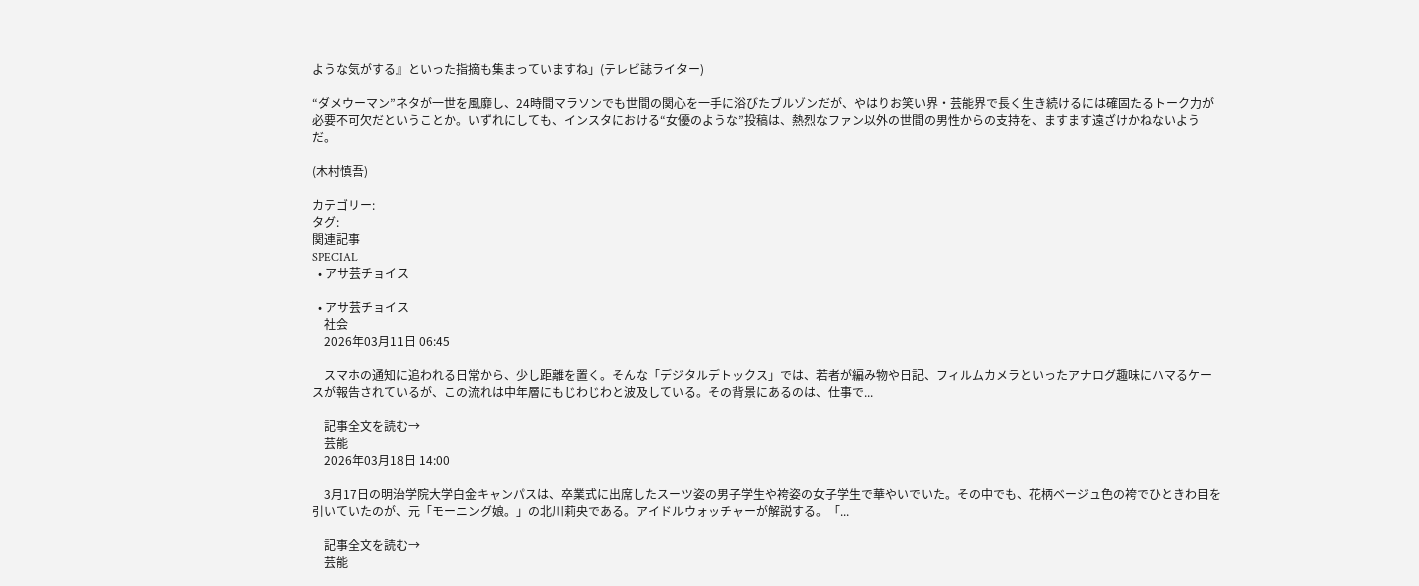ような気がする』といった指摘も集まっていますね」(テレビ誌ライター)

“ダメウーマン”ネタが一世を風靡し、24時間マラソンでも世間の関心を一手に浴びたブルゾンだが、やはりお笑い界・芸能界で長く生き続けるには確固たるトーク力が必要不可欠だということか。いずれにしても、インスタにおける“女優のような”投稿は、熱烈なファン以外の世間の男性からの支持を、ますます遠ざけかねないようだ。

(木村慎吾)

カテゴリー:
タグ:
関連記事
SPECIAL
  • アサ芸チョイス

  • アサ芸チョイス
    社会
    2026年03月11日 06:45

    スマホの通知に追われる日常から、少し距離を置く。そんな「デジタルデトックス」では、若者が編み物や日記、フィルムカメラといったアナログ趣味にハマるケースが報告されているが、この流れは中年層にもじわじわと波及している。その背景にあるのは、仕事で...

    記事全文を読む→
    芸能
    2026年03月18日 14:00

    3月17日の明治学院大学白金キャンパスは、卒業式に出席したスーツ姿の男子学生や袴姿の女子学生で華やいでいた。その中でも、花柄ベージュ色の袴でひときわ目を引いていたのが、元「モーニング娘。」の北川莉央である。アイドルウォッチャーが解説する。「...

    記事全文を読む→
    芸能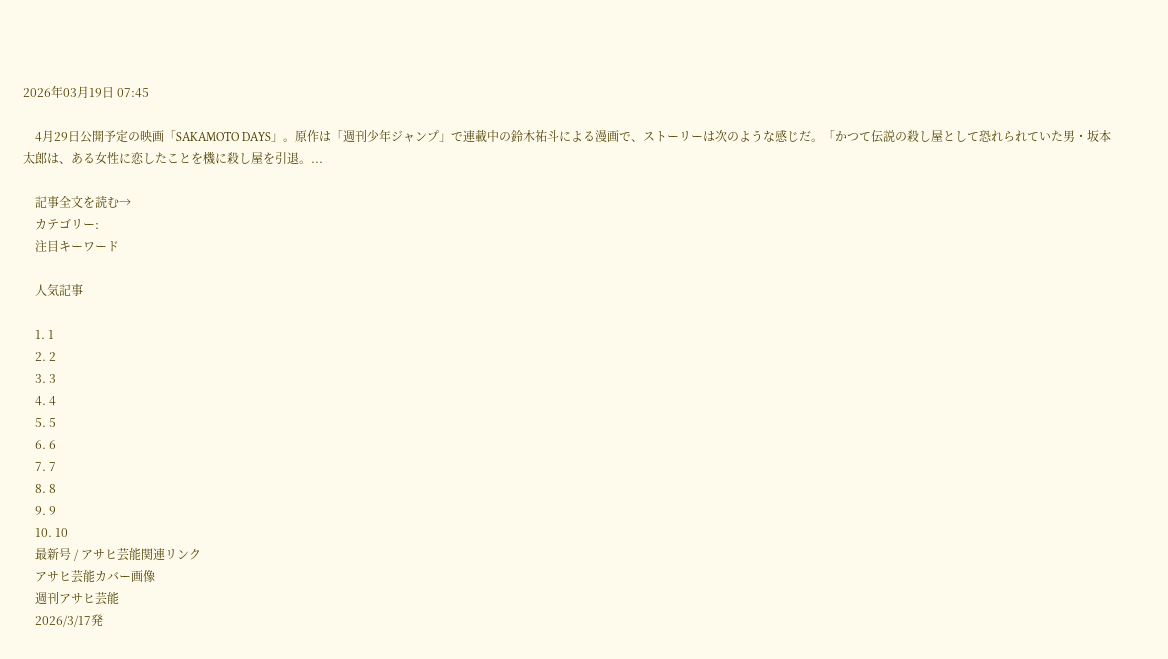2026年03月19日 07:45

    4月29日公開予定の映画「SAKAMOTO DAYS」。原作は「週刊少年ジャンプ」で連載中の鈴木祐斗による漫画で、ストーリーは次のような感じだ。「かつて伝説の殺し屋として恐れられていた男・坂本太郎は、ある女性に恋したことを機に殺し屋を引退。...

    記事全文を読む→
    カテゴリー:
    注目キーワード

    人気記事

    1. 1
    2. 2
    3. 3
    4. 4
    5. 5
    6. 6
    7. 7
    8. 8
    9. 9
    10. 10
    最新号 / アサヒ芸能関連リンク
    アサヒ芸能カバー画像
    週刊アサヒ芸能
    2026/3/17発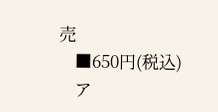売
    ■650円(税込)
    ア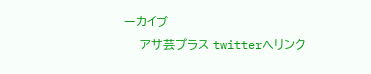ーカイブ
    アサ芸プラス twitterへリンク